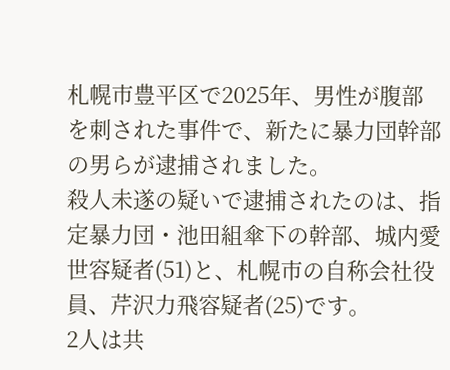札幌市豊平区で2025年、男性が腹部を刺された事件で、新たに暴力団幹部の男らが逮捕されました。
殺人未遂の疑いで逮捕されたのは、指定暴力団・池田組傘下の幹部、城内愛世容疑者(51)と、札幌市の自称会社役員、芹沢力飛容疑者(25)です。
2人は共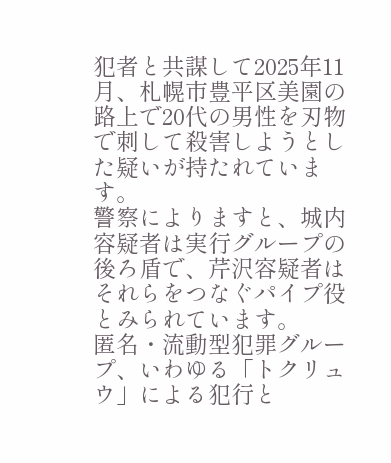犯者と共謀して2025年11月、札幌市豊平区美園の路上で20代の男性を刃物で刺して殺害しようとした疑いが持たれています。
警察によりますと、城内容疑者は実行グループの後ろ盾で、芹沢容疑者はそれらをつなぐパイプ役とみられています。
匿名・流動型犯罪グループ、いわゆる「トクリュウ」による犯行と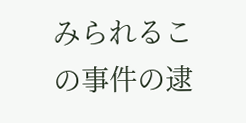みられるこの事件の逮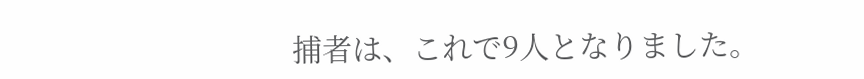捕者は、これで9人となりました。